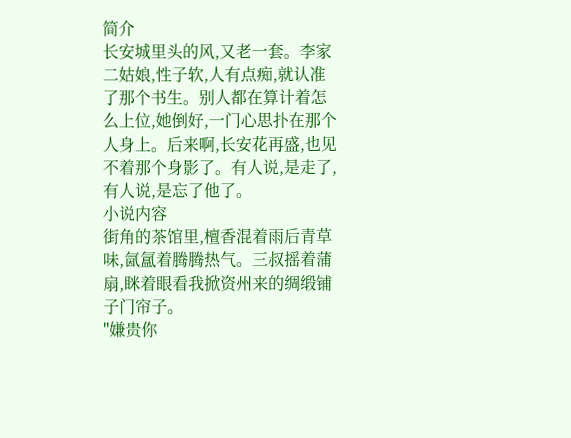简介
长安城里头的风,又老一套。李家二姑娘,性子软,人有点痴,就认准了那个书生。别人都在算计着怎么上位,她倒好,一门心思扑在那个人身上。后来啊,长安花再盛,也见不着那个身影了。有人说,是走了,有人说,是忘了他了。
小说内容
街角的茶馆里,檀香混着雨后青草味,氤氲着腾腾热气。三叔摇着蒲扇,眯着眼看我掀资州来的绸缎铺子门帘子。
"嫌贵你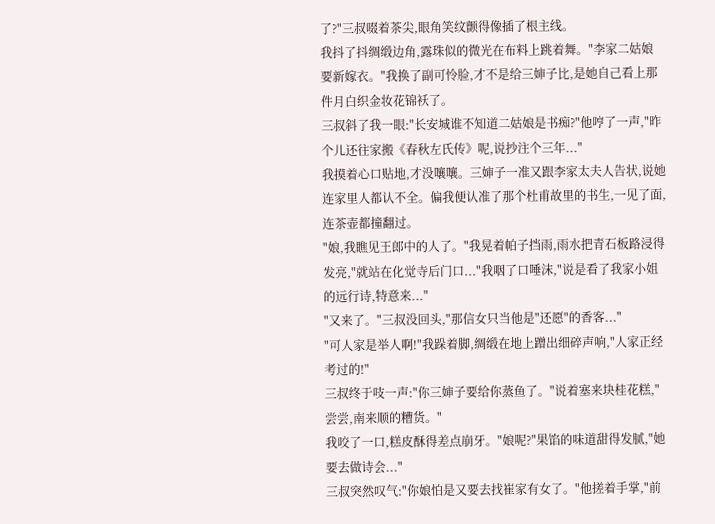了?"三叔啜着茶尖,眼角笑纹颤得像插了根主线。
我抖了抖绸缎边角,露珠似的微光在布料上跳着舞。"李家二姑娘要新嫁衣。"我换了副可怜脸,才不是给三婶子比,是她自己看上那件月白织金妆花锦袄了。
三叔斜了我一眼:"长安城谁不知道二姑娘是书痴?"他哼了一声,"昨个儿还往家搬《春秋左氏传》呢,说抄注个三年..."
我摸着心口贴地,才没嚷嚷。三婶子一准又跟李家太夫人告状,说她连家里人都认不全。偏我便认准了那个杜甫故里的书生,一见了面,连茶壶都撞翻过。
"娘,我瞧见王郎中的人了。"我晃着帕子挡雨,雨水把青石板路浸得发亮,"就站在化觉寺后门口..."我咽了口唾沫,"说是看了我家小姐的远行诗,特意来..."
"又来了。"三叔没回头,"那信女只当他是"还愿"的香客..."
"可人家是举人啊!"我跺着脚,绸缎在地上蹭出细碎声响,"人家正经考过的!"
三叔终于吱一声:"你三婶子要给你蒸鱼了。"说着塞来块桂花糕,"尝尝,南来顺的糟货。"
我咬了一口,糕皮酥得差点崩牙。"娘呢?"果馅的味道甜得发腻,"她要去做诗会..."
三叔突然叹气:"你娘怕是又要去找崔家有女了。"他搓着手掌,"前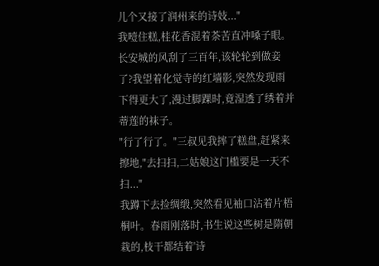儿个又接了润州来的诗妓..."
我噎住糕,桂花香混着茶苦直冲嗓子眼。长安城的风刮了三百年,该轮轮到做妾了?我望着化觉寺的红墙影,突然发现雨下得更大了,漫过脚踝时,竟湿透了绣着并蒂莲的袜子。
"行了行了。"三叔见我摔了糕盘,赶紧来擦地,"去扫扫,二姑娘这门槛要是一天不扫..."
我蹲下去捡绸缎,突然看见袖口沾着片梧桐叶。春雨刚落时,书生说这些树是隋朝栽的,枝干都结着'诗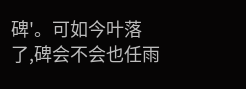碑'。可如今叶落了,碑会不会也任雨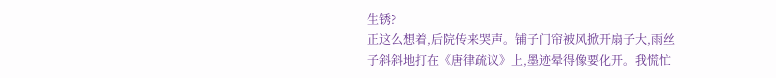生锈?
正这么想着,后院传来哭声。铺子门帘被风掀开扇子大,雨丝子斜斜地打在《唐律疏议》上,墨迹晕得像要化开。我慌忙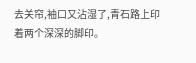去关帘,袖口又沾湿了,青石路上印着两个深深的脚印。